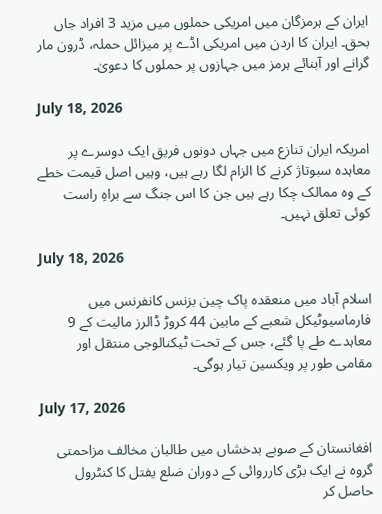ایران کے ہرمزگان میں امریکی حملوں میں مزید 3 افراد جاں بحق۔ ایران کا اردن میں امریکی اڈے پر میزائل حملہ، ڈرون مار گرانے اور آبنائے ہرمز میں جہازوں پر حملوں کا دعویٰ۔

July 18, 2026

امریکہ ایران تنازع میں جہاں دونوں فریق ایک دوسرے پر معاہدہ سبوتاژ کرنے کا الزام لگا رہے ہیں، وہیں اصل قیمت خطے کے وہ ممالک چکا رہے ہیں جن کا اس جنگ سے براہِ راست کوئی تعلق نہیں۔

July 18, 2026

اسلام آباد میں منعقدہ پاک چین بزنس کانفرنس میں فارماسیوٹیکل شعبے کے مابین 44 کروڑ ڈالرز مالیت کے 9 معاہدے طے پا گئے، جس کے تحت ٹیکنالوجی منتقل اور مقامی طور پر ویکسین تیار ہوگی۔

July 17, 2026

افغانستان کے صوبے بدخشاں میں طالبان مخالف مزاحمتی گروہ نے ایک بڑی کارروائی کے دوران ضلع یفتل کا کنٹرول حاصل کر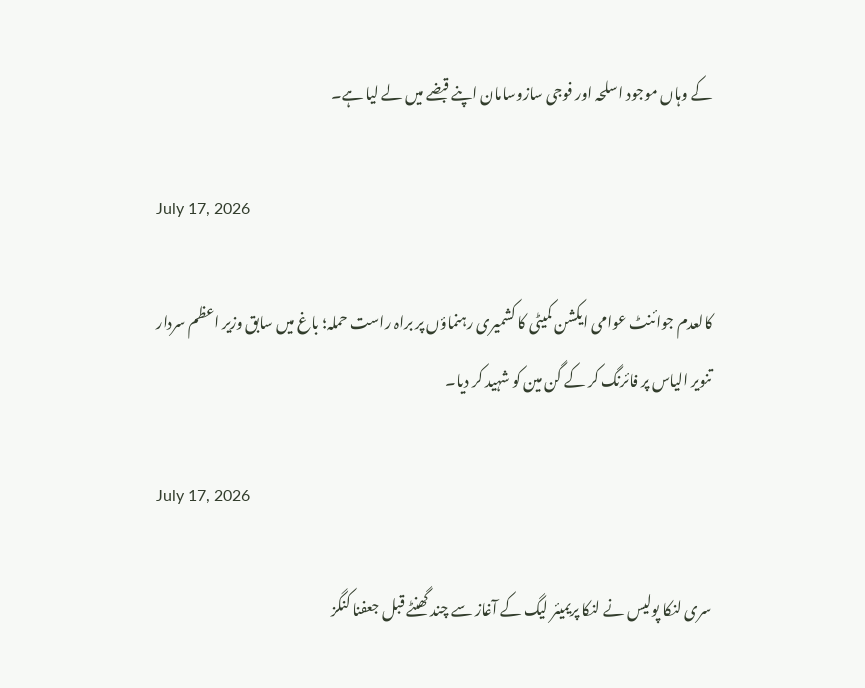کے وہاں موجود اسلحہ اور فوجی سازوسامان اپنے قبضے میں لے لیا ہے۔

July 17, 2026

کالعدم جوائنٹ عوامی ایکشن کمیٹی کا کشمیری رہنماؤں پر براہ راست حملہ؛ باغ میں سابق وزیر اعظم سردار تنویر الیاس پر فائرنگ کر کے گن مین کو شہید کر دیا۔

July 17, 2026

سری لنکا پولیس نے لنکا پریمیئر لیگ کے آغاز سے چند گھنٹے قبل جعفنا کنگز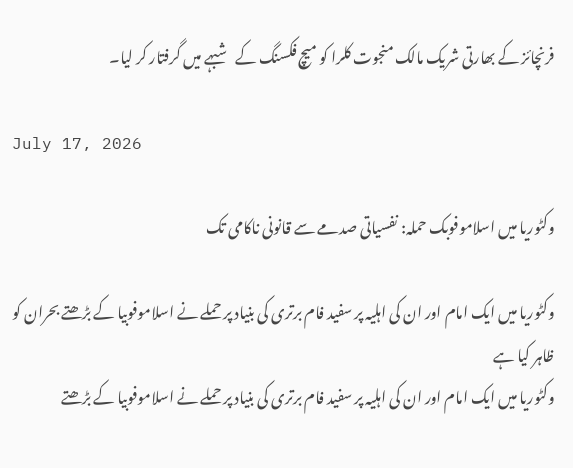فرنچائز کے بھارتی شریک مالک منجوت کلرا کو میچ فکسنگ کے شبہے میں گرفتار کر لیا۔

July 17, 2026

وکٹوریا میں اسلاموفوبک حملہ: نفسیاتی صدمے سے قانونی ناکامی تک

وکٹوریا میں ایک امام اور ان کی اہلیہ پر سفید فام برتری کی بنیاد پر حملے نے اسلاموفوبیا کے بڑھتے بحران کو ظاہر کیا ہے
وکٹوریا میں ایک امام اور ان کی اہلیہ پر سفید فام برتری کی بنیاد پر حملے نے اسلاموفوبیا کے بڑھتے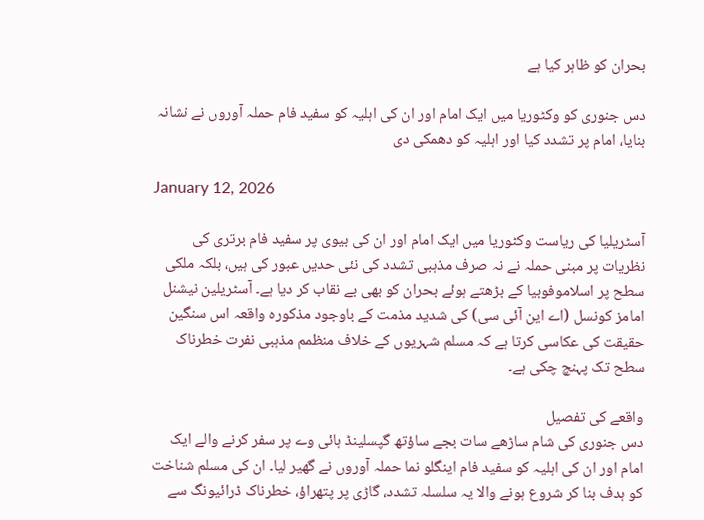بحران کو ظاہر کیا ہے

دس جنوری کو وکٹوریا میں ایک امام اور ان کی اہلیہ کو سفید فام حملہ آوروں نے نشانہ بنایا، امام پر تشدد کیا اور اہلیہ کو دھمکی دی

January 12, 2026

آسٹریلیا کی ریاست وکٹوریا میں ایک امام اور ان کی بیوی پر سفید فام برتری کی نظریات پر مبنی حملہ نے نہ صرف مذہبی تشدد کی نئی حدیں عبور کی ہیں، بلکہ ملکی سطح پر اسلاموفوبیا کے بڑھتے ہوئے بحران کو بھی بے نقاب کر دیا ہے۔ آسٹریلین نیشنل امامز کونسل (اے این آئی سی) کی شدید مذمت کے باوجود مذکورہ واقعہ اس سنگین حقیقت کی عکاسی کرتا ہے کہ مسلم شہریوں کے خلاف منظمم مذہبی نفرت خطرناک سطح تک پہنچ چکی ہے۔

واقعے کی تفصیل
دس جنوری کی شام ساڑھے سات بجے ساؤتھ گپسلینڈ ہائی وے پر سفر کرنے والے ایک امام اور ان کی اہلیہ کو سفید فام اینگلو نما حملہ آوروں نے گھیر لیا۔ ان کی مسلم شناخت کو ہدف بنا کر شروع ہونے والا یہ سلسلہ تشدد، گاڑی پر پتھراؤ، خطرناک ڈرائیونگ سے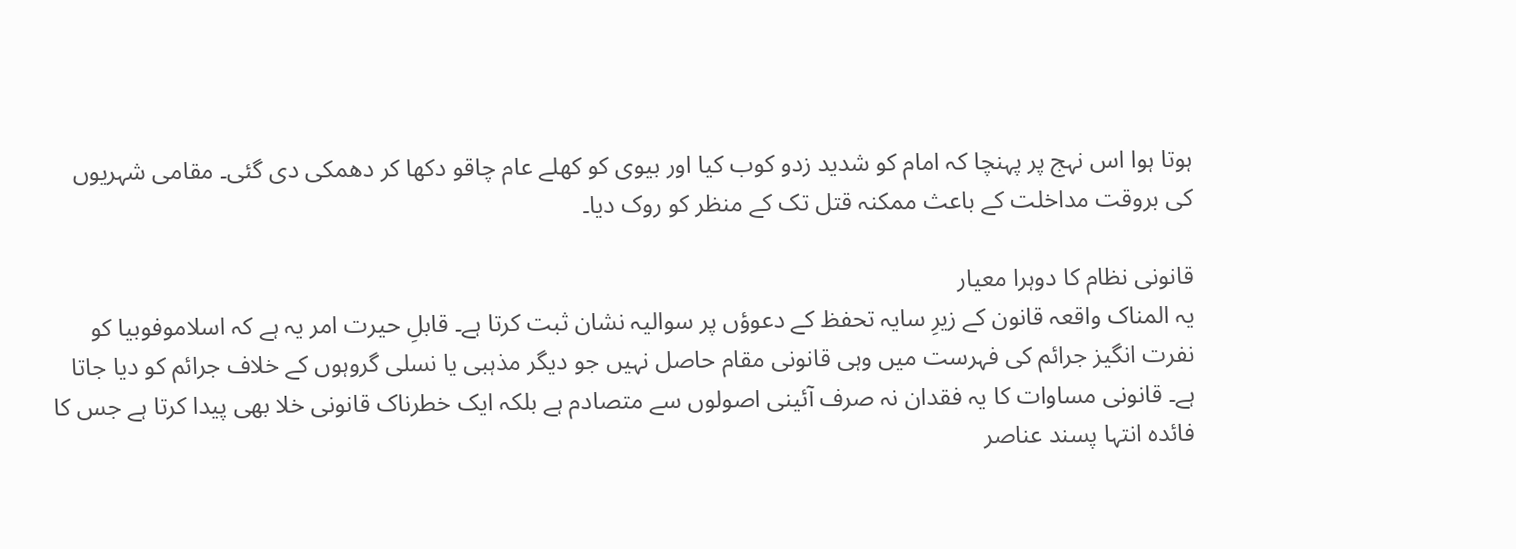ہوتا ہوا اس نہج پر پہنچا کہ امام کو شدید زدو کوب کیا اور بیوی کو کھلے عام چاقو دکھا کر دھمکی دی گئی۔ مقامی شہریوں کی بروقت مداخلت کے باعث ممکنہ قتل تک کے منظر کو روک دیا۔

قانونی نظام کا دوہرا معیار
یہ المناک واقعہ قانون کے زیرِ سایہ تحفظ کے دعوؤں پر سوالیہ نشان ثبت کرتا ہے۔ قابلِ حیرت امر یہ ہے کہ اسلاموفوبیا کو نفرت انگیز جرائم کی فہرست میں وہی قانونی مقام حاصل نہیں جو دیگر مذہبی یا نسلی گروہوں کے خلاف جرائم کو دیا جاتا ہے۔ قانونی مساوات کا یہ فقدان نہ صرف آئینی اصولوں سے متصادم ہے بلکہ ایک خطرناک قانونی خلا بھی پیدا کرتا ہے جس کا فائدہ انتہا پسند عناصر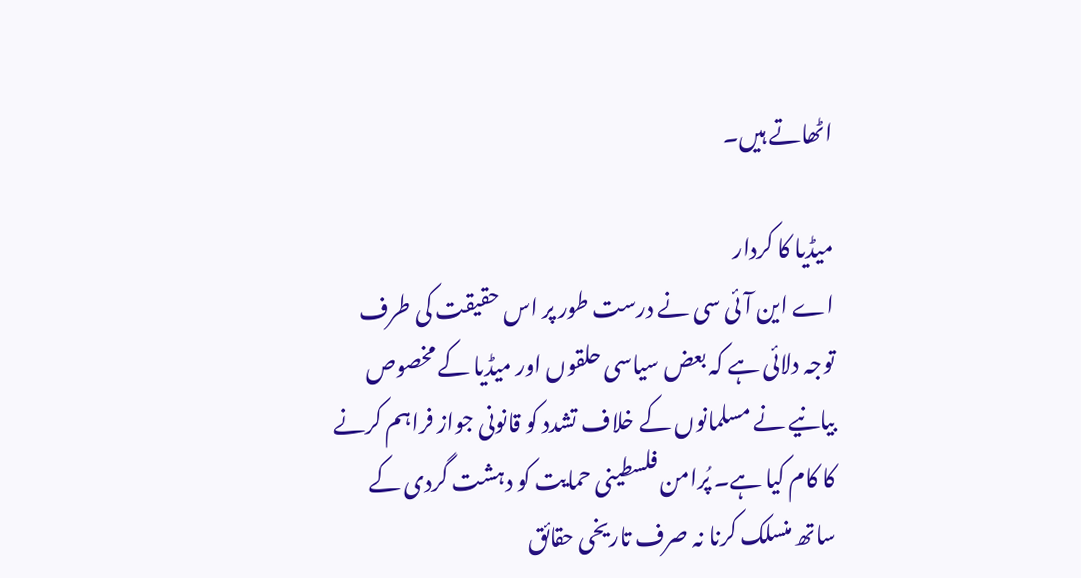اٹھاتے ہیں۔

میڈیا کا کردار
اے این آئی سی نے درست طور پر اس حقیقت کی طرف توجہ دلائی ہے کہ بعض سیاسی حلقوں اور میڈیا کے مخصوص بیانیے نے مسلمانوں کے خلاف تشدد کو قانونی جواز فراہم کرنے کا کام کیا ہے۔ پُرامن فلسطینی حمایت کو دہشت گردی کے ساتھ منسلک کرنا نہ صرف تاریخی حقائق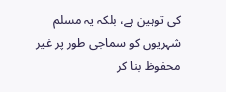کی توہین ہے، بلکہ یہ مسلم شہریوں کو سماجی طور پر غیر محفوظ بنا کر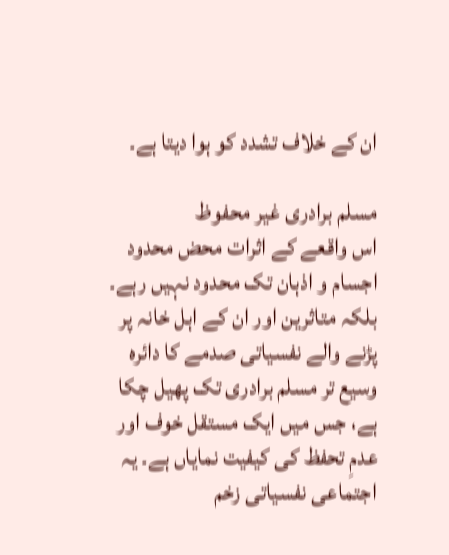ان کے خلاف تشدد کو ہوا دیتا ہے۔

مسلم برادری غیر محفوظ
اس واقعے کے اثرات محض محدود اجسام و اذہان تک محدود نہیں رہے۔ بلکہ متاثرین اور ان کے اہل خانہ پر پڑنے والے نفسیاتی صدمے کا دائرہ وسیع تر مسلم برادری تک پھیل چکا ہے، جس میں ایک مستقل خوف اور عدمِ تحفظ کی کیفیت نمایاں ہے۔ یہ اجتماعی نفسیاتی زخم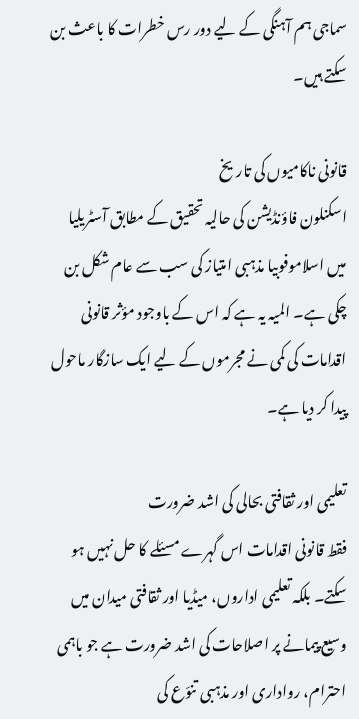سماجی ہم آہنگی کے لیے دور رس خطرات کا باعث بن سکتے ہیں۔

قانونی ناکامیوں کی تاریخ
اسکنلون فاؤنڈیشن کی حالیہ تحقیق کے مطابق آسٹریلیا میں اسلاموفوبیا مذہبی امتیاز کی سب سے عام شکل بن چکی ہے۔ المیہ یہ ہے کہ اس کے باوجود مؤثر قانونی اقدامات کی کمی نے مجرموں کے لیے ایک سازگار ماحول پیدا کر دیا ہے۔

تعلیمی اور ثقافتی بحالی کی اشد ضرورت
فقط قانونی اقدامات اس گہرے مسئلے کا حل نہیں ہو سکتے۔ بلکہ تعلیمی اداروں، میڈیا اور ثقافتی میدان میں وسیع پیمانے پر اصلاحات کی اشد ضرورت ہے جو باہمی احترام، رواداری اور مذہبی تنوّع کی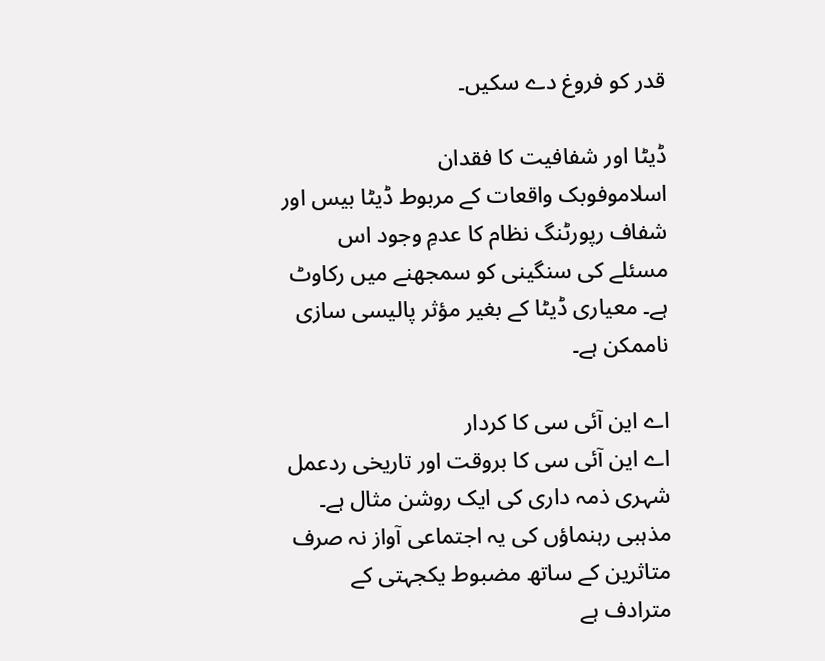قدر کو فروغ دے سکیں۔

ڈیٹا اور شفافیت کا فقدان
اسلاموفوبک واقعات کے مربوط ڈیٹا بیس اور شفاف رپورٹنگ نظام کا عدمِ وجود اس مسئلے کی سنگینی کو سمجھنے میں رکاوٹ ہے۔ معیاری ڈیٹا کے بغیر مؤثر پالیسی سازی ناممکن ہے۔

اے این آئی سی کا کردار
اے این آئی سی کا بروقت اور تاریخی ردعمل شہری ذمہ داری کی ایک روشن مثال ہے۔ مذہبی رہنماؤں کی یہ اجتماعی آواز نہ صرف متاثرین کے ساتھ مضبوط یکجہتی کے مترادف ہے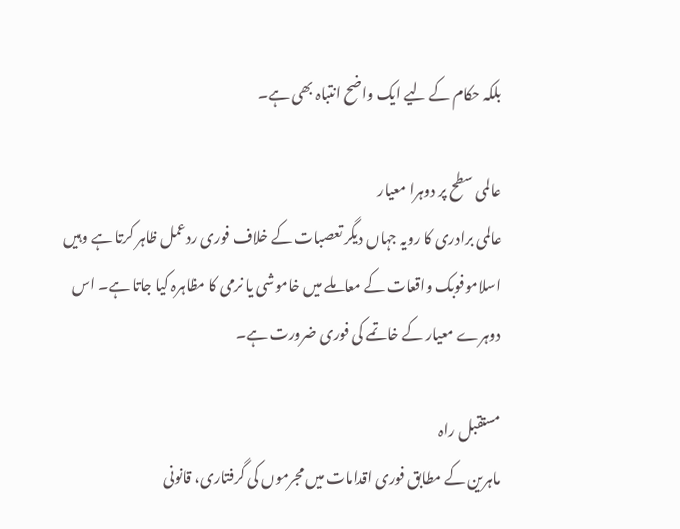بلکہ حکام کے لیے ایک واضح انتباہ بھی ہے۔

عالمی سطح پر دوہرا معیار
عالمی برادری کا رویہ جہاں دیگر تعصبات کے خلاف فوری ردعمل ظاہر کرتا ہے وہیں اسلاموفوبک واقعات کے معاملے میں خاموشی یا نرمی کا مظاہرہ کیا جاتا ہے۔ اس دوہرے معیار کے خاتمے کی فوری ضرورت ہے۔

مستقبل راہ
ماہرین کے مطابق فوری اقدامات میں مجرموں کی گرفتاری، قانونی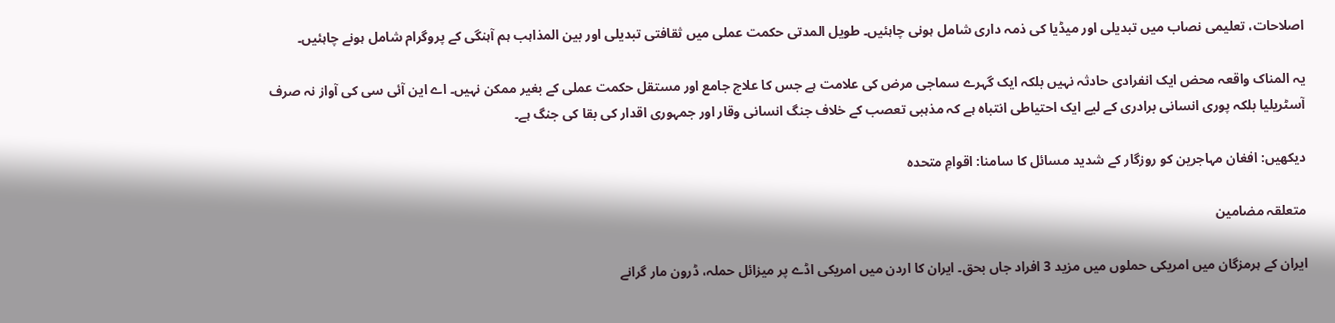اصلاحات، تعلیمی نصاب میں تبدیلی اور میڈیا کی ذمہ داری شامل ہونی چاہئیں۔ طویل المدتی حکمت عملی میں ثقافتی تبدیلی اور بین المذاہب ہم آہنگی کے پروگرام شامل ہونے چاہئیں۔

یہ المناک واقعہ محض ایک انفرادی حادثہ نہیں بلکہ ایک گہرے سماجی مرض کی علامت ہے جس کا علاج جامع اور مستقل حکمت عملی کے بغیر ممکن نہیں۔ اے این آئی سی کی آواز نہ صرف آسٹریلیا بلکہ پوری انسانی برادری کے لیے ایک احتیاطی انتباہ ہے کہ مذہبی تعصب کے خلاف جنگ انسانی وقار اور جمہوری اقدار کی بقا کی جنگ ہے۔

دیکھیں: افغان مہاجرین کو روزگار کے شدید مسائل کا سامنا: اقوامِ متحدہ

متعلقہ مضامین

ایران کے ہرمزگان میں امریکی حملوں میں مزید 3 افراد جاں بحق۔ ایران کا اردن میں امریکی اڈے پر میزائل حملہ، ڈرون مار گرانے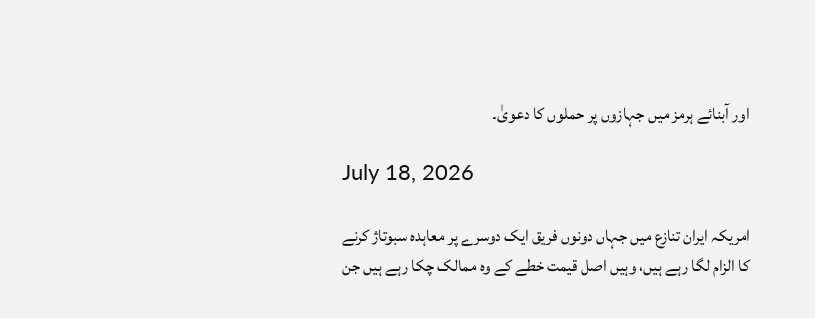اور آبنائے ہرمز میں جہازوں پر حملوں کا دعویٰ۔

July 18, 2026

امریکہ ایران تنازع میں جہاں دونوں فریق ایک دوسرے پر معاہدہ سبوتاژ کرنے کا الزام لگا رہے ہیں، وہیں اصل قیمت خطے کے وہ ممالک چکا رہے ہیں جن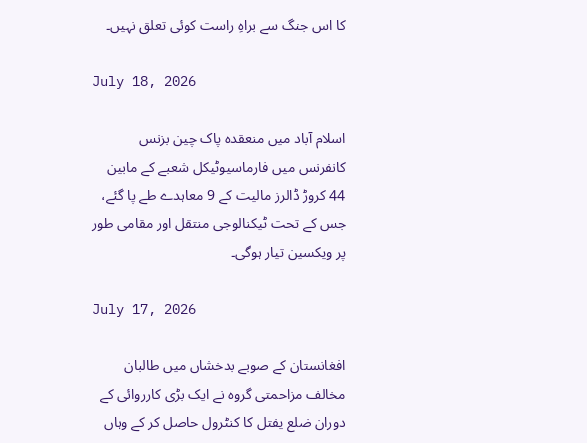کا اس جنگ سے براہِ راست کوئی تعلق نہیں۔

July 18, 2026

اسلام آباد میں منعقدہ پاک چین بزنس کانفرنس میں فارماسیوٹیکل شعبے کے مابین 44 کروڑ ڈالرز مالیت کے 9 معاہدے طے پا گئے، جس کے تحت ٹیکنالوجی منتقل اور مقامی طور پر ویکسین تیار ہوگی۔

July 17, 2026

افغانستان کے صوبے بدخشاں میں طالبان مخالف مزاحمتی گروہ نے ایک بڑی کارروائی کے دوران ضلع یفتل کا کنٹرول حاصل کر کے وہاں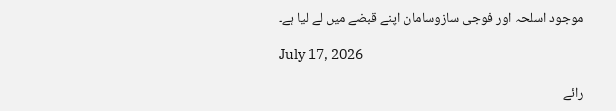موجود اسلحہ اور فوجی سازوسامان اپنے قبضے میں لے لیا ہے۔

July 17, 2026

رائے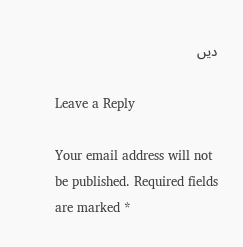دیں

Leave a Reply

Your email address will not be published. Required fields are marked *